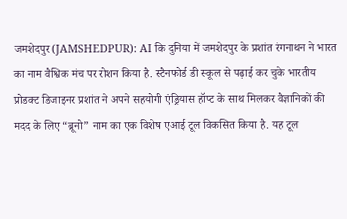जमशेदपुर(JAMSHEDPUR): AI कि दुनिया में जमशेदपुर के प्रशांत रंगनाथन ने भारत का नाम वैश्विक मंच पर रोशन किया है. स्टैनफोर्ड डी स्कूल से पढ़ाई कर चुके भारतीय प्रोडक्ट डिजाइनर प्रशांत ने अपने सहयोगी एंड्रियास हॉप्ट के साथ मिलकर वैज्ञानिकों की मदद के लिए “ब्रूनो” नाम का एक विशेष एआई टूल विकसित किया है. यह टूल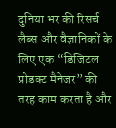दुनिया भर की रिसर्च लैब्स और वैज्ञानिकों के लिए एक “डिजिटल प्रोडक्ट मैनेजर” की तरह काम करता है और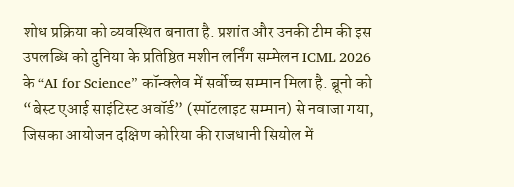शोध प्रक्रिया को व्यवस्थित बनाता है. प्रशांत और उनकी टीम की इस उपलब्धि को दुनिया के प्रतिष्ठित मशीन लर्निंग सम्मेलन ICML 2026 के “AI for Science” कॉन्क्लेव में सर्वोच्च सम्मान मिला है. ब्रूनो को “बेस्ट एआई साइंटिस्ट अवॉर्ड” (स्पॉटलाइट सम्मान) से नवाजा गया, जिसका आयोजन दक्षिण कोरिया की राजधानी सियोल में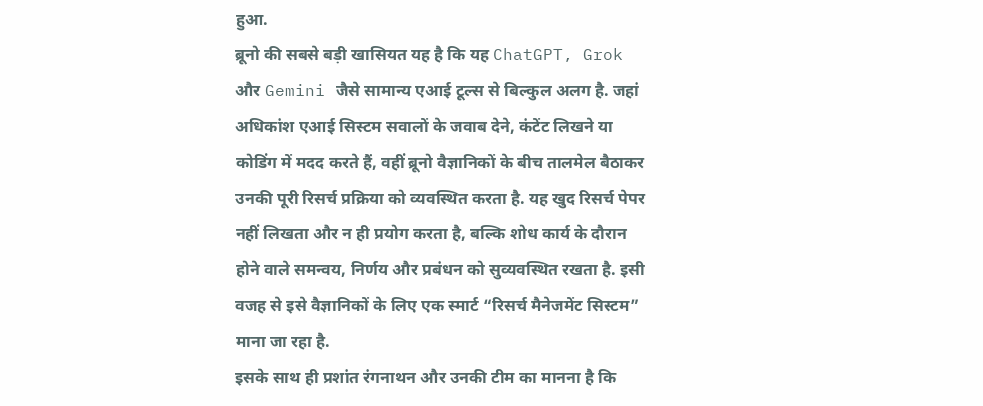हुआ.
ब्रूनो की सबसे बड़ी खासियत यह है कि यह ChatGPT, Grok और Gemini जैसे सामान्य एआई टूल्स से बिल्कुल अलग है. जहां अधिकांश एआई सिस्टम सवालों के जवाब देने, कंटेंट लिखने या कोडिंग में मदद करते हैं, वहीं ब्रूनो वैज्ञानिकों के बीच तालमेल बैठाकर उनकी पूरी रिसर्च प्रक्रिया को व्यवस्थित करता है. यह खुद रिसर्च पेपर नहीं लिखता और न ही प्रयोग करता है, बल्कि शोध कार्य के दौरान होने वाले समन्वय, निर्णय और प्रबंधन को सुव्यवस्थित रखता है. इसी वजह से इसे वैज्ञानिकों के लिए एक स्मार्ट “रिसर्च मैनेजमेंट सिस्टम” माना जा रहा है.
इसके साथ ही प्रशांत रंगनाथन और उनकी टीम का मानना है कि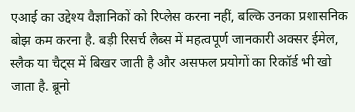एआई का उद्देश्य वैज्ञानिकों को रिप्लेस करना नहीं, बल्कि उनका प्रशासनिक बोझ कम करना है. बड़ी रिसर्च लैब्स में महत्वपूर्ण जानकारी अक्सर ईमेल, स्लैक या चैट्स में बिखर जाती है और असफल प्रयोगों का रिकॉर्ड भी खो जाता है. ब्रूनो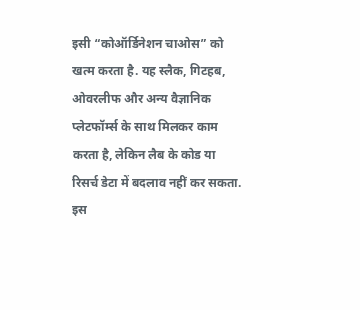इसी “कोऑर्डिनेशन चाओस” को खत्म करता है. यह स्लैक, गिटहब, ओवरलीफ और अन्य वैज्ञानिक प्लेटफॉर्म्स के साथ मिलकर काम करता है, लेकिन लैब के कोड या रिसर्च डेटा में बदलाव नहीं कर सकता. इस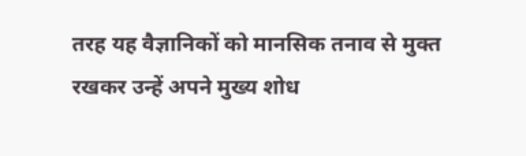तरह यह वैज्ञानिकों को मानसिक तनाव से मुक्त रखकर उन्हें अपने मुख्य शोध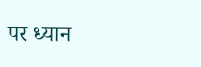पर ध्यान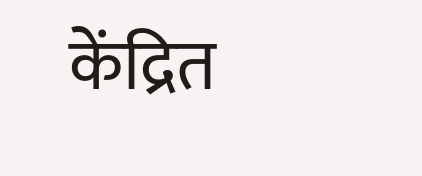केंद्रित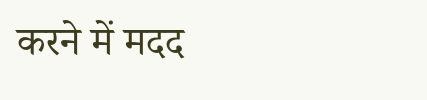करने में मदद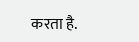करता है.